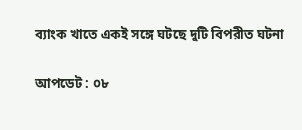ব্যাংক খাতে একই সঙ্গে ঘটছে দুটি বিপরীত ঘটনা

আপডেট : ০৮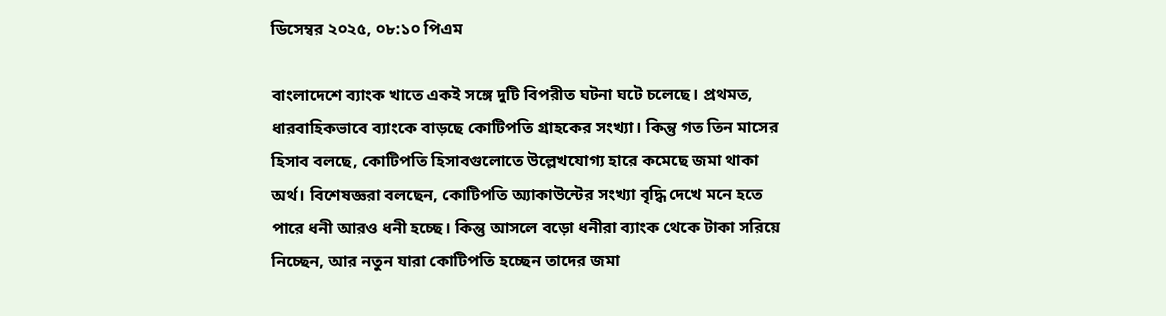ডিসেম্বর ২০২৫, ০৮:১০ পিএম

বাংলাদেশে ব্যাংক খাতে একই সঙ্গে দুটি বিপরীত ঘটনা ঘটে চলেছে। প্রথমত, ধারবাহিকভাবে ব্যাংকে বাড়ছে কোটিপতি গ্রাহকের সংখ্যা। কিন্তু গত তিন মাসের হিসাব বলছে, কোটিপতি হিসাবগুলোতে উল্লেখযোগ্য হারে কমেছে জমা থাকা অর্থ। বিশেষজ্ঞরা বলছেন, কোটিপতি অ্যাকাউন্টের সংখ্যা বৃদ্ধি দেখে মনে হতে পারে ধনী আরও ধনী হচ্ছে। কিন্তু আসলে বড়ো ধনীরা ব্যাংক থেকে টাকা সরিয়ে নিচ্ছেন, আর নতুন যারা কোটিপতি হচ্ছেন তাদের জমা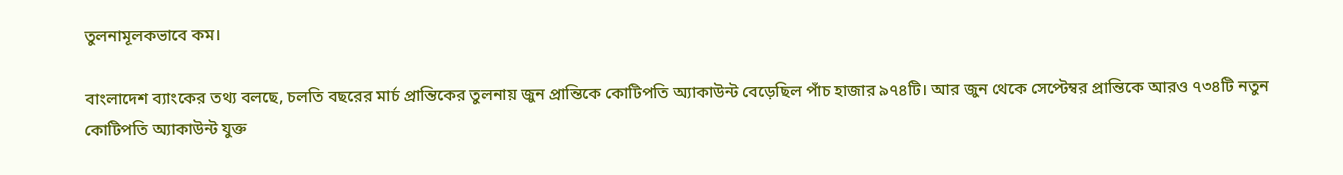তুলনামূলকভাবে কম।

বাংলাদেশ ব্যাংকের তথ্য বলছে, চলতি বছরের মার্চ প্রান্তিকের তুলনায় জুন প্রান্তিকে কোটিপতি অ্যাকাউন্ট বেড়েছিল পাঁচ হাজার ৯৭৪টি। আর জুন থেকে সেপ্টেম্বর প্রান্তিকে আরও ৭৩৪টি নতুন কোটিপতি অ্যাকাউন্ট যুক্ত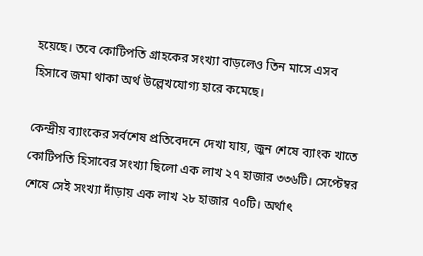হয়েছে। তবে কোটিপতি গ্রাহকের সংখ্যা বাড়লেও তিন মাসে এসব হিসাবে জমা থাকা অর্থ উল্লেখযোগ্য হারে কমেছে।

কেন্দ্রীয় ব্যাংকের সর্বশেষ প্রতিবেদনে দেখা যায়, জুন শেষে ব্যাংক খাতে কোটিপতি হিসাবের সংখ্যা ছিলো এক লাখ ২৭ হাজার ৩৩৬টি। সেপ্টেম্বর শেষে সেই সংখ্যা দাঁড়ায় এক লাখ ২৮ হাজার ৭০টি। অর্থাৎ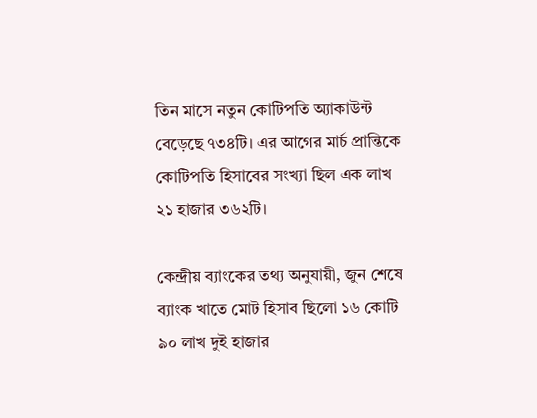তিন মাসে নতুন কোটিপতি অ্যাকাউন্ট বেড়েছে ৭৩৪টি। এর আগের মার্চ প্রান্তিকে কোটিপতি হিসাবের সংখ্যা ছিল এক লাখ ২১ হাজার ৩৬২টি।

কেন্দ্রীয় ব্যাংকের তথ্য অনুযায়ী, জুন শেষে ব্যাংক খাতে মোট হিসাব ছিলো ১৬ কোটি ৯০ লাখ দুই হাজার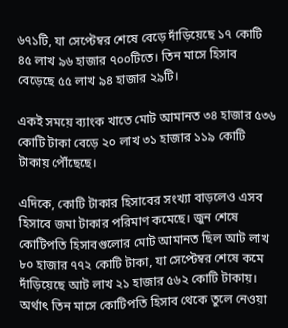৬৭১টি, যা সেপ্টেম্বর শেষে বেড়ে দাঁড়িয়েছে ১৭ কোটি ৪৫ লাখ ৯৬ হাজার ৭০০টিতে। তিন মাসে হিসাব বেড়েছে ৫৫ লাখ ৯৪ হাজার ২৯টি।

একই সময়ে ব্যাংক খাতে মোট আমানত ৩৪ হাজার ৫৩৬ কোটি টাকা বেড়ে ২০ লাখ ৩১ হাজার ১১৯ কোটি টাকায় পৌঁছেছে।

এদিকে, কোটি টাকার হিসাবের সংখ্যা বাড়লেও এসব হিসাবে জমা টাকার পরিমাণ কমেছে। জুন শেষে কোটিপতি হিসাবগুলোর মোট আমানত ছিল আট লাখ ৮০ হাজার ৭৭২ কোটি টাকা, যা সেপ্টেম্বর শেষে কমে দাঁড়িয়েছে আট লাখ ২১ হাজার ৫৬২ কোটি টাকায়। অর্থাৎ তিন মাসে কোটিপতি হিসাব থেকে তুলে নেওয়া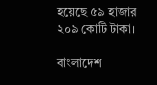হয়েছে ৫৯ হাজার ২০৯ কোটি টাকা।

বাংলাদেশ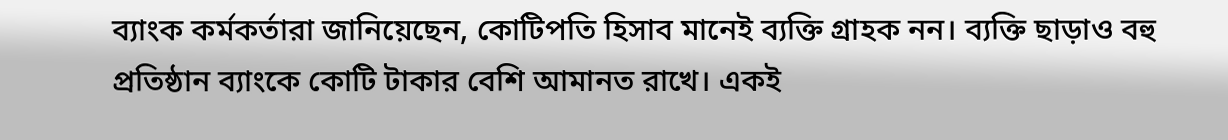ব্যাংক কর্মকর্তারা জানিয়েছেন, কোটিপতি হিসাব মানেই ব্যক্তি গ্রাহক নন। ব্যক্তি ছাড়াও বহু প্রতিষ্ঠান ব্যাংকে কোটি টাকার বেশি আমানত রাখে। একই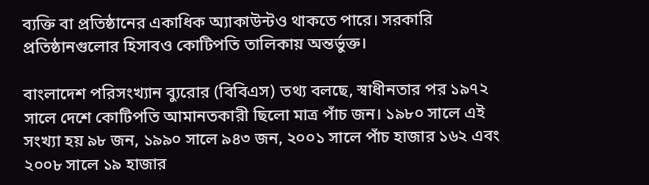ব্যক্তি বা প্রতিষ্ঠানের একাধিক অ্যাকাউন্টও থাকতে পারে। সরকারি প্রতিষ্ঠানগুলোর হিসাবও কোটিপতি তালিকায় অন্তর্ভুক্ত।

বাংলাদেশ পরিসংখ্যান ব্যুরোর (বিবিএস) তথ্য বলছে, স্বাধীনতার পর ১৯৭২ সালে দেশে কোটিপতি আমানতকারী ছিলো মাত্র পাঁচ জন। ১৯৮০ সালে এই সংখ্যা হয় ৯৮ জন, ১৯৯০ সালে ৯৪৩ জন, ২০০১ সালে পাঁচ হাজার ১৬২ এবং ২০০৮ সালে ১৯ হাজার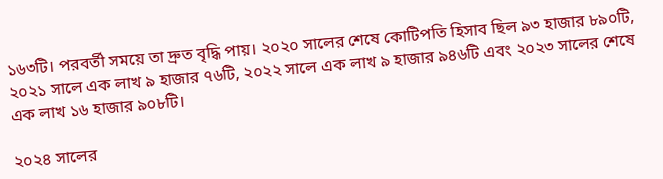১৬৩টি। পরবর্তী সময়ে তা দ্রুত বৃদ্ধি পায়। ২০২০ সালের শেষে কোটিপতি হিসাব ছিল ৯৩ হাজার ৮৯০টি, ২০২১ সালে এক লাখ ৯ হাজার ৭৬টি, ২০২২ সালে এক লাখ ৯ হাজার ৯৪৬টি এবং ২০২৩ সালের শেষে এক লাখ ১৬ হাজার ৯০৮টি।

২০২৪ সালের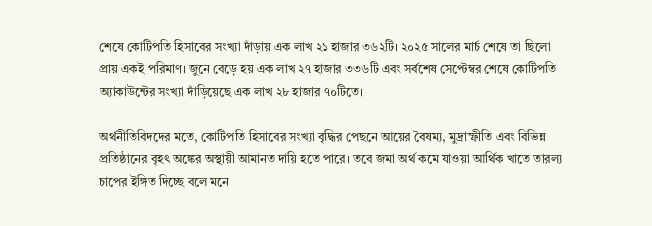শেষে কোটিপতি হিসাবের সংখ্যা দাঁড়ায় এক লাখ ২১ হাজার ৩৬২টি। ২০২৫ সালের মার্চ শেষে তা ছিলো প্রায় একই পরিমাণ। জুনে বেড়ে হয় এক লাখ ২৭ হাজার ৩৩৬টি এবং সর্বশেষ সেপ্টেম্বর শেষে কোটিপতি অ্যাকাউন্টের সংখ্যা দাঁড়িয়েছে এক লাখ ২৮ হাজার ৭০টিতে।

অর্থনীতিবিদদের মতে, কোটিপতি হিসাবের সংখ্যা বৃদ্ধির পেছনে আয়ের বৈষম্য, মুদ্রাস্ফীতি এবং বিভিন্ন প্রতিষ্ঠানের বৃহৎ অঙ্কের অস্থায়ী আমানত দায়ি হতে পারে। তবে জমা অর্থ কমে যাওয়া আর্থিক খাতে তারল্য চাপের ইঙ্গিত দিচ্ছে বলে মনে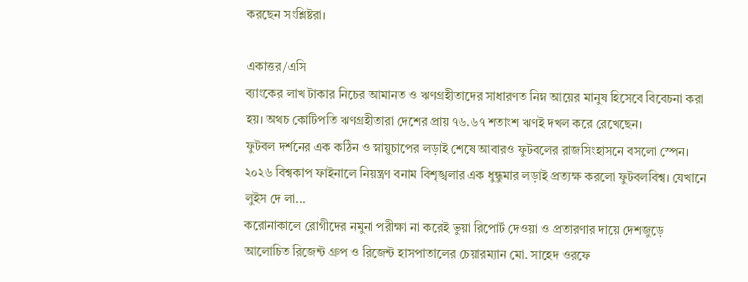করছেন সংশ্লিষ্টরা।

একাত্তর/এসি
ব্যাংকের লাখ টাকার নিচের আমানত ও ঋণগ্রহীতাদের সাধারণত নিম্ন আয়ের মানুষ হিসেবে বিবেচনা করা হয়। অথচ কোটিপতি ঋণগ্রহীতারা দেশের প্রায় ৭৬.৬৭ শতাংশ ঋণই দখল করে রেখেছেন।
ফুটবল দর্শনের এক কঠিন ও স্নায়ুচাপের লড়াই শেষে আবারও ফুটবলের রাজসিংহাসনে বসলো স্পেন। ২০২৬ বিশ্বকাপ ফাইনালে নিয়ন্ত্রণ বনাম বিশৃঙ্খলার এক ধুন্ধুমার লড়াই প্রত্যক্ষ করলো ফুটবলবিশ্ব। যেখানে লুইস দে লা...
করোনাকালে রোগীদের নমুনা পরীক্ষা না করেই ভুয়া রিপোর্ট দেওয়া ও প্রতারণার দায়ে দেশজুড়ে আলোচিত রিজেন্ট গ্রুপ ও রিজেন্ট হাসপাতালের চেয়ারম্যান মো. সাহেদ ওরফে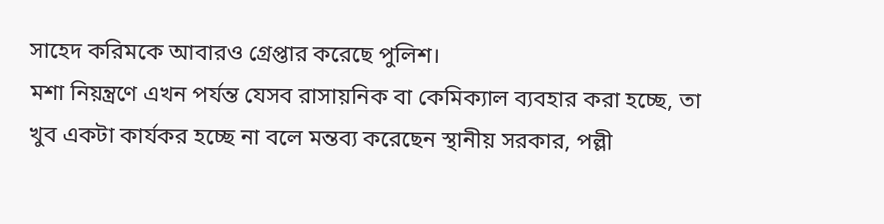সাহেদ করিমকে আবারও গ্রেপ্তার করেছে পুলিশ।
মশা নিয়ন্ত্রণে এখন পর্যন্ত যেসব রাসায়নিক বা কেমিক্যাল ব্যবহার করা হচ্ছে, তা খুব একটা কার্যকর হচ্ছে না বলে মন্তব্য করেছেন স্থানীয় সরকার, পল্লী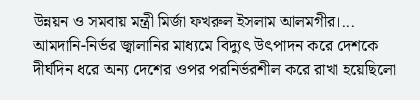উন্নয়ন ও সমবায় মন্ত্রী মির্জা ফখরুল ইসলাম আলমগীর।...
আমদানি-নির্ভর জ্বালানির মাধ্যমে বিদ্যুৎ উৎপাদন করে দেশকে দীর্ঘদিন ধরে অন্য দেশের ওপর পরনির্ভরশীল করে রাখা হয়েছিলো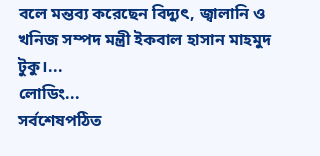বলে মন্তব্য করেছেন বিদ্যুৎ, জ্বালানি ও খনিজ সম্পদ মন্ত্রী ইকবাল হাসান মাহমুদ টুকু।...
লোডিং...
সর্বশেষপঠিত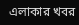এলাকার খবর